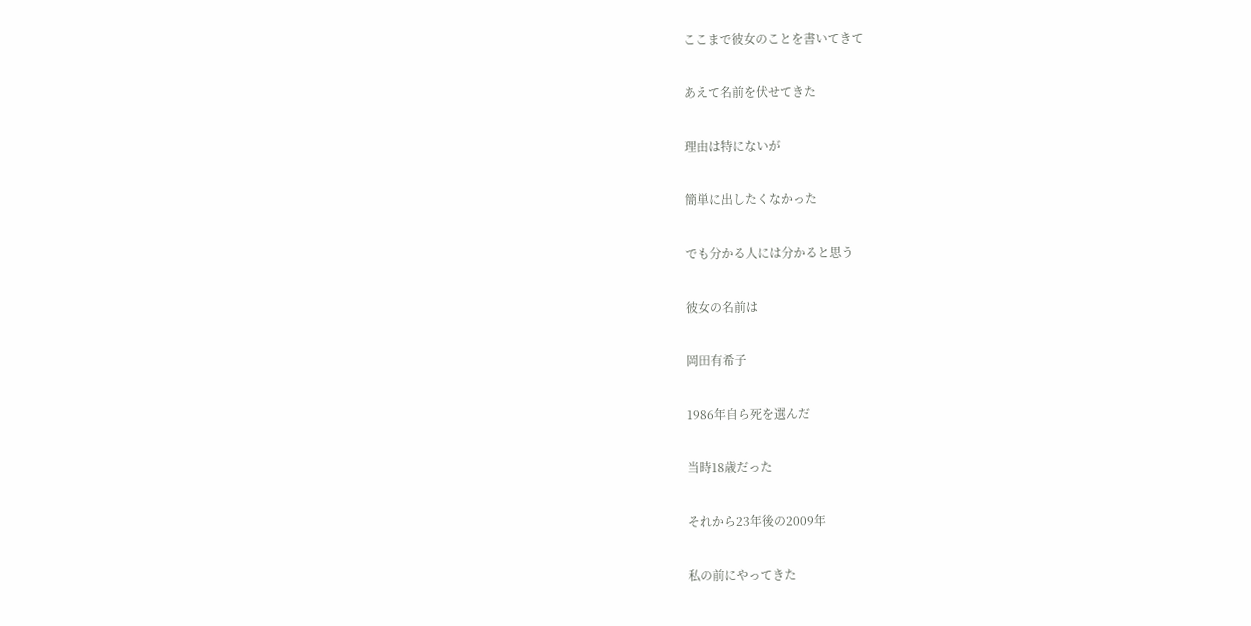ここまで彼女のことを書いてきて

あえて名前を伏せてきた

理由は特にないが

簡単に出したくなかった

でも分かる人には分かると思う

彼女の名前は

岡田有希子

1986年自ら死を選んだ

当時18歳だった

それから23年後の2009年

私の前にやってきた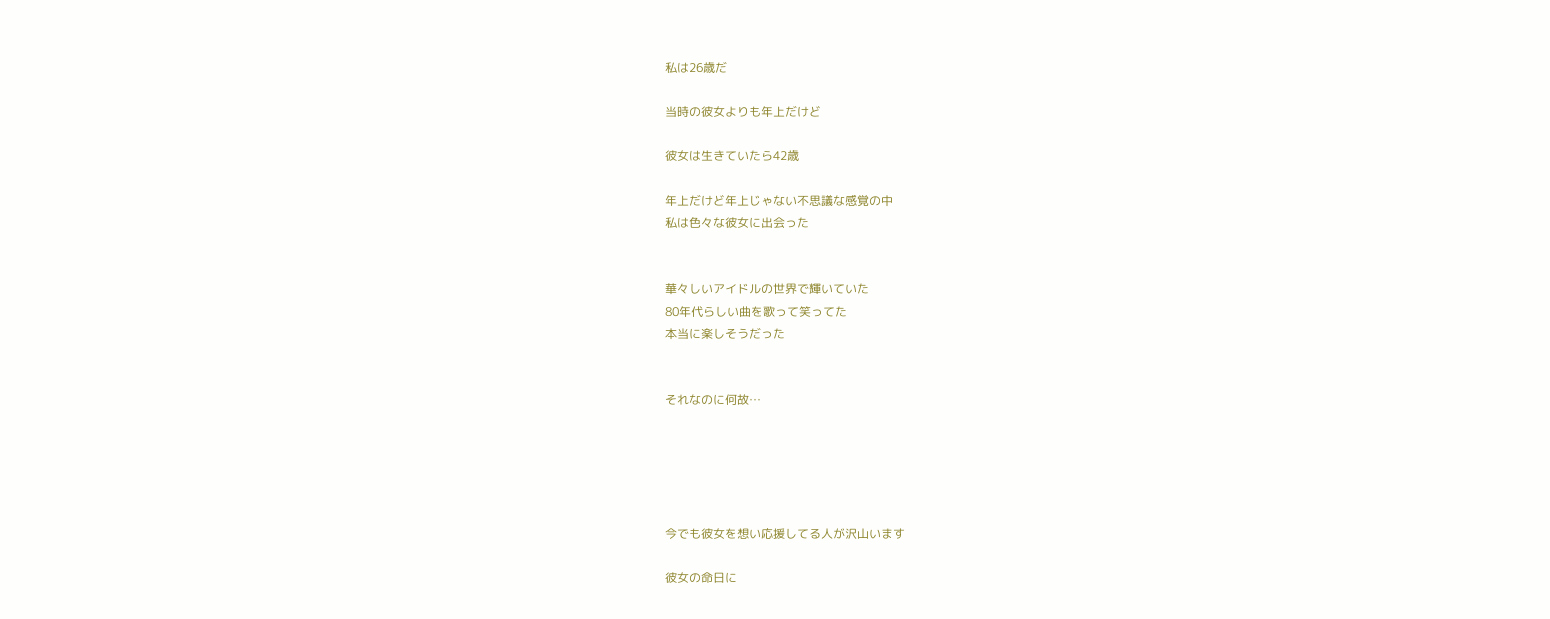私は26歳だ

当時の彼女よりも年上だけど

彼女は生きていたら42歳

年上だけど年上じゃない不思議な感覚の中
私は色々な彼女に出会った


華々しいアイドルの世界で輝いていた
80年代らしい曲を歌って笑ってた
本当に楽しそうだった


それなのに何故…





今でも彼女を想い応援してる人が沢山います

彼女の命日に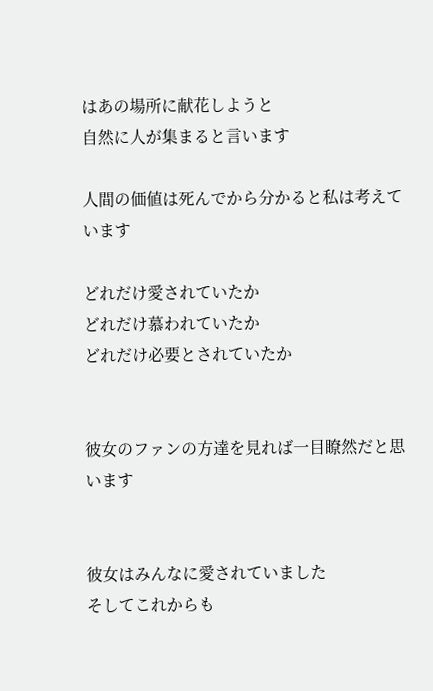はあの場所に献花しようと
自然に人が集まると言います

人間の価値は死んでから分かると私は考えています

どれだけ愛されていたか
どれだけ慕われていたか
どれだけ必要とされていたか


彼女のファンの方達を見れば一目瞭然だと思います


彼女はみんなに愛されていました
そしてこれからも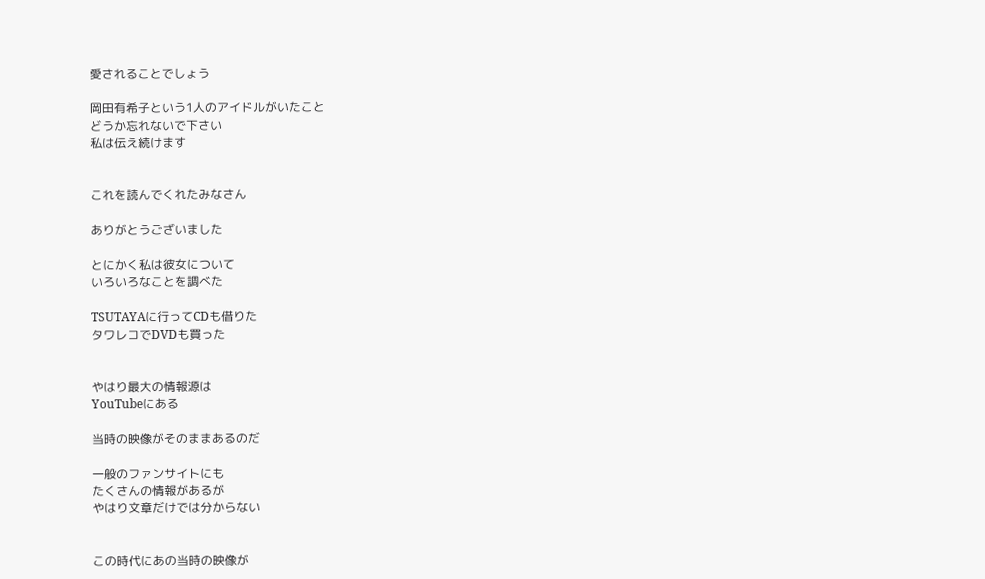愛されることでしょう

岡田有希子という1人のアイドルがいたこと
どうか忘れないで下さい
私は伝え続けます


これを読んでくれたみなさん

ありがとうございました

とにかく私は彼女について
いろいろなことを調べた

TSUTAYAに行ってCDも借りた
タワレコでDVDも買った


やはり最大の情報源は
YouTubeにある

当時の映像がそのままあるのだ

一般のファンサイトにも
たくさんの情報があるが
やはり文章だけでは分からない


この時代にあの当時の映像が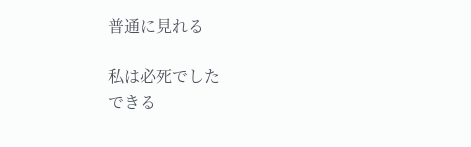普通に見れる

私は必死でした
できる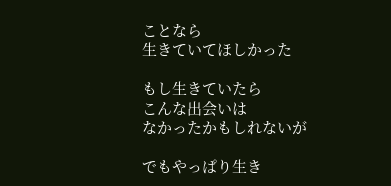ことなら
生きていてほしかった

もし生きていたら
こんな出会いは
なかったかもしれないが

でもやっぱり生き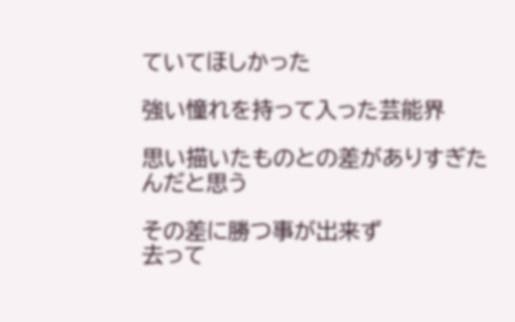ていてほしかった

強い憧れを持って入った芸能界

思い描いたものとの差がありすぎたんだと思う

その差に勝つ事が出来ず
去って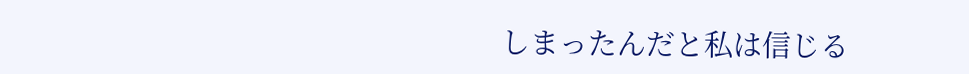しまったんだと私は信じる